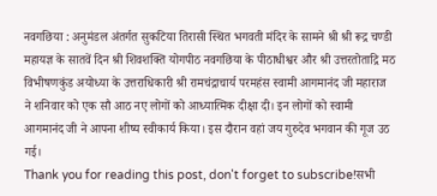नवगछिया : अनुमंडल अंतर्गत सुकटिया तिरासी स्थित भगवती मंदिर के सामने श्री श्री रूद्र चण्डी महायज्ञ के सातवें दिन श्री शिवशक्ति योगपीठ नवगछिया के पीठाधीश्वर और श्री उत्तरतोताद्रि मठ विभीषणकुंड अयोध्या के उत्तराधिकारी श्री रामचंद्राचार्य परमहंस स्वामी आगमानंद जी महाराज ने शनिवार को एक सौ आठ नए लोगों को आध्यात्मिक दीक्षा दी। इन लोगों को स्वामी आगमानंद जी ने आपना शीष्य स्वीकार्य किया। इस दौरान वहां जय गुरुदेव भगवान की गूज उठ गई।
Thank you for reading this post, don't forget to subscribe!सभी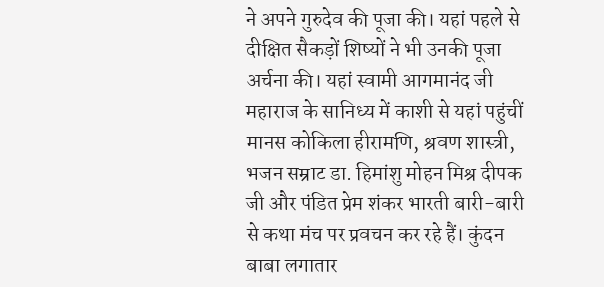ने अपने गुरुदेव की पूजा की। यहां पहले से दीक्षित सैकड़ों शिष्यों ने भी उनकी पूजा अर्चना की। यहां स्वामी आगमानंद जी महाराज के सानिध्य में काशी से यहां पहुंचीं मानस कोकिला हीरामणि, श्रवण शास्त्री, भजन सम्राट डा. हिमांशु मोहन मिश्र दीपक जी और पंडित प्रेम शंकर भारती बारी-बारी से कथा मंच पर प्रवचन कर रहे हैं। कुंदन बाबा लगातार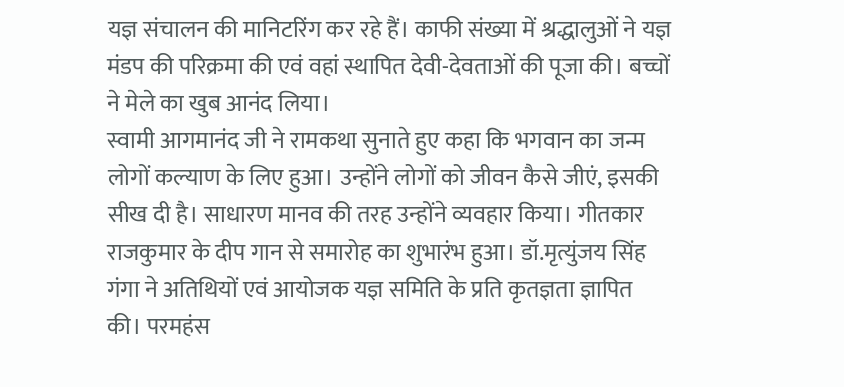यज्ञ संचालन की मानिटरिंग कर रहे हैं। काफी संख्या में श्रद्धालुओं ने यज्ञ मंडप की परिक्रमा की एवं वहां स्थापित देवी-देवताओं की पूजा की। बच्चों ने मेले का खुब आनंद लिया।
स्वामी आगमानंद जी ने रामकथा सुनाते हुए कहा कि भगवान का जन्म लोगों कल्याण के लिए हुआ। उन्होंने लोगों को जीवन कैसे जीएं, इसकी सीख दी है। साधारण मानव की तरह उन्होंने व्यवहार किया। गीतकार राजकुमार के दीप गान से समारोह का शुभारंभ हुआ। डॉ.मृत्युंजय सिंह गंगा ने अतिथियों एवं आयोजक यज्ञ समिति के प्रति कृतज्ञता ज्ञापित की। परमहंस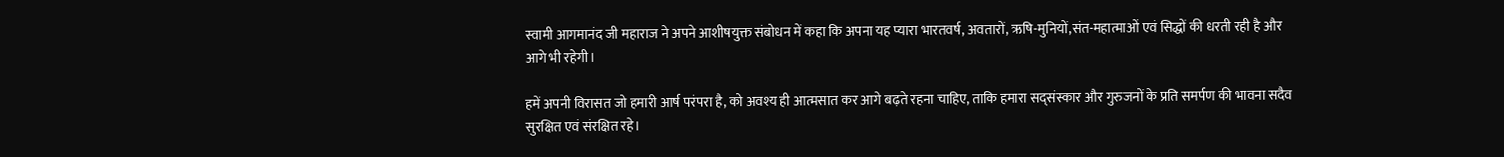स्वामी आगमानंद जी महाराज ने अपने आशीषयुक्त संबोधन में कहा कि अपना यह प्यारा भारतवर्ष, अवतारों, ऋषि-मुनियों,संत-महात्माओं एवं सिद्धों की धरती रही है और आगे भी रहेगी।

हमें अपनी विरासत जो हमारी आर्ष परंपरा है, को अवश्य ही आत्मसात कर आगे बढ़ते रहना चाहिए, ताकि हमारा सद्संस्कार और गुरुजनों के प्रति समर्पण की भावना सदैव सुरक्षित एवं संरक्षित रहे।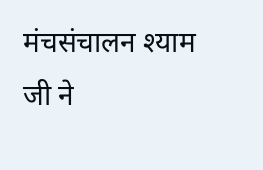मंचसंचालन श्याम जी ने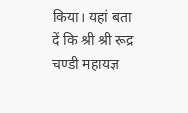किया। यहां बता दें कि श्री श्री रूद्र चण्डी महायज्ञ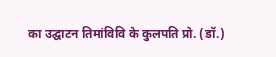का उद्घाटन तिमांविवि के कुलपति प्रो. (डॉ.)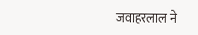जवाहरलाल ने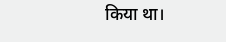किया था।